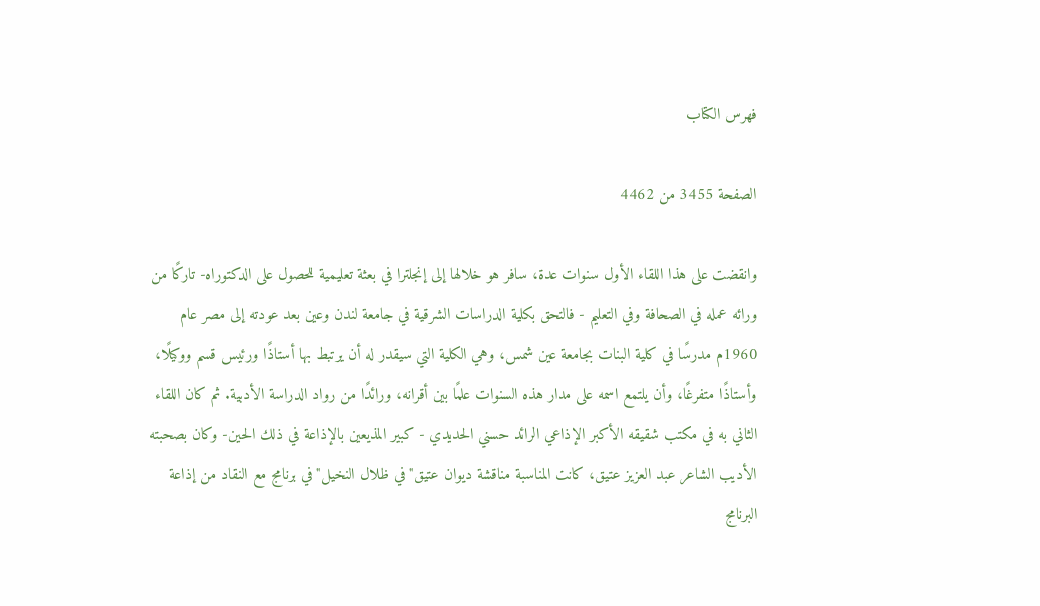فهرس الكتاب

الصفحة 3455 من 4462

وانقضت على هذا اللقاء الأول سنوات عدة، سافر هو خلالها إلى إنجلترا في بعثة تعليمية للحصول على الدكتوراه- تاركًا من ورائه عمله في الصحافة وفي التعليم - فالتحق بكلية الدراسات الشرقية في جامعة لندن وعين بعد عودته إلى مصر عام 1960م مدرسًا في كلية البنات بجامعة عين شمس، وهي الكلية التي سيقدر له أن يرتبط بها أستاذًا ورئيس قسم ووكيلًا، وأستاذًا متفرغًا، وأن يلتمع اسمه على مدار هذه السنوات علمًا بين أقرانه، ورائدًا من رواد الدراسة الأدبية. ثم كان اللقاء الثاني به في مكتب شقيقه الأكبر الإذاعي الرائد حسني الحديدي - كبير المذيعين بالإذاعة في ذلك الحين- وكان بصحبته الأديب الشاعر عبد العزيز عتيق، كانت المناسبة مناقشة ديوان عتيق"في ظلال النخيل"في برنامج مع النقاد من إذاعة البرنامج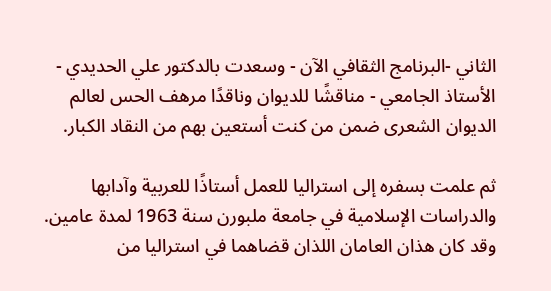الثاني -البرنامج الثقافي الآن - وسعدت بالدكتور علي الحديدي - الأستاذ الجامعي - مناقشًا للديوان وناقدًا مرهف الحس لعالم الديوان الشعرى ضمن من كنت أستعين بهم من النقاد الكبار.

ثم علمت بسفره إلى استراليا للعمل أستاذًا للعربية وآدابها والدراسات الإسلامية في جامعة ملبورن سنة 1963 لمدة عامين. وقد كان هذان العامان اللذان قضاهما في استراليا من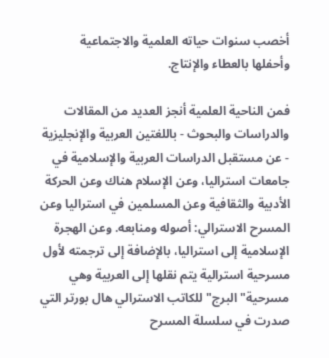أخصب سنوات حياته العلمية والاجتماعية وأحفلها بالعطاء والإنتاج.

فمن الناحية العلمية أنجز العديد من المقالات والدراسات والبحوث - باللغتين العربية والإنجليزية - عن مستقبل الدراسات العربية والإسلامية في جامعات استراليا، وعن الإسلام هناك وعن الحركة الأدبية والثقافية وعن المسلمين في استراليا وعن المسرح الاسترالي: أصوله ومنابعه. وعن الهجرة الإسلامية إلى استراليا، بالإضافة إلى ترجمته لأول مسرحية استرالية يتم نقلها إلى العربية وهي مسرحية"البرج"للكاتب الاسترالي هال بورتر التي صدرت في سلسلة المسرح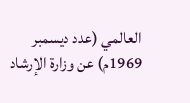العالمي (عدد ديسمبر 1969م) عن وزارة الإرشاد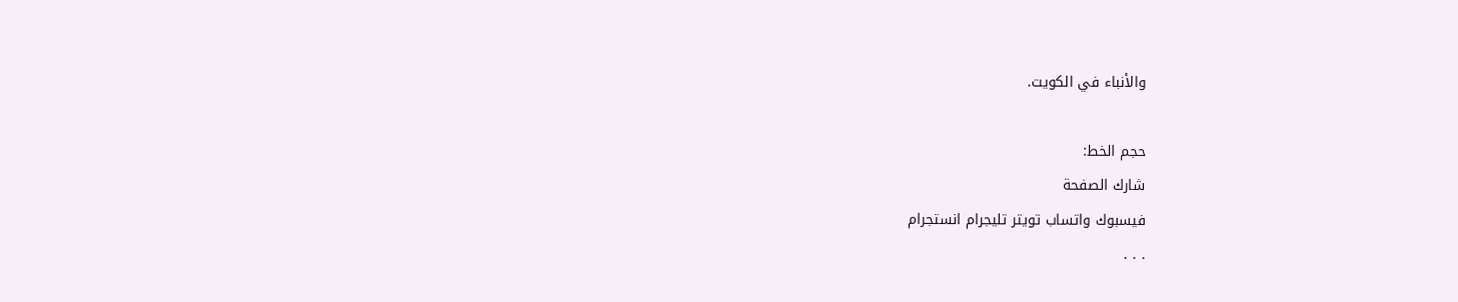والأنباء في الكويت.

حجم الخط:
شارك الصفحة
فيسبوك واتساب تويتر تليجرام انستجرام
. . .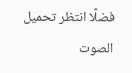فضلًا انتظر تحميل الصوت